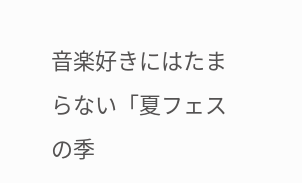音楽好きにはたまらない「夏フェスの季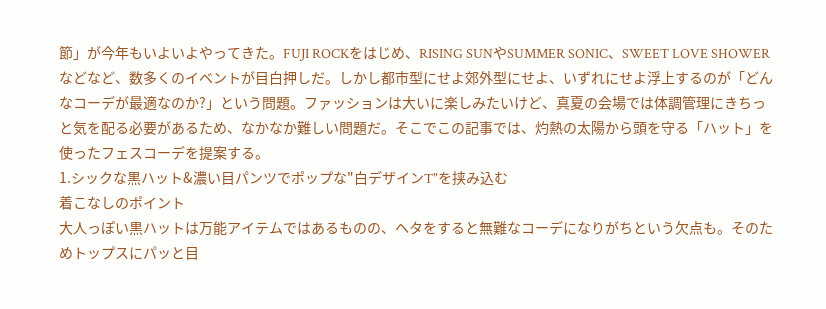節」が今年もいよいよやってきた。FUJI ROCKをはじめ、RISING SUNやSUMMER SONIC、SWEET LOVE SHOWERなどなど、数多くのイベントが目白押しだ。しかし都市型にせよ郊外型にせよ、いずれにせよ浮上するのが「どんなコーデが最適なのか?」という問題。ファッションは大いに楽しみたいけど、真夏の会場では体調管理にきちっと気を配る必要があるため、なかなか難しい問題だ。そこでこの記事では、灼熱の太陽から頭を守る「ハット」を使ったフェスコーデを提案する。
1.シックな黒ハット&濃い目パンツでポップな"白デザインT"を挟み込む
着こなしのポイント
大人っぽい黒ハットは万能アイテムではあるものの、ヘタをすると無難なコーデになりがちという欠点も。そのためトップスにパッと目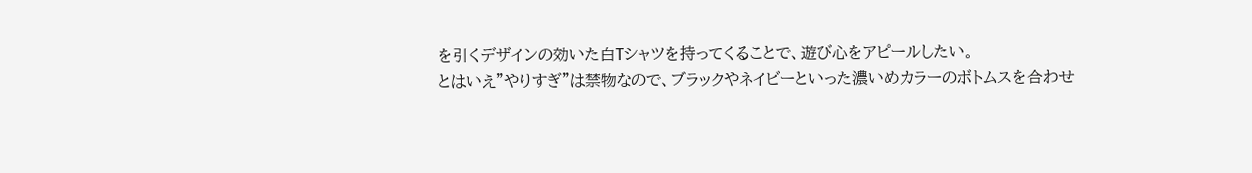を引くデザインの効いた白Tシャツを持ってくることで、遊び心をアピールしたい。
とはいえ"やりすぎ"は禁物なので、ブラックやネイビーといった濃いめカラーのボトムスを合わせ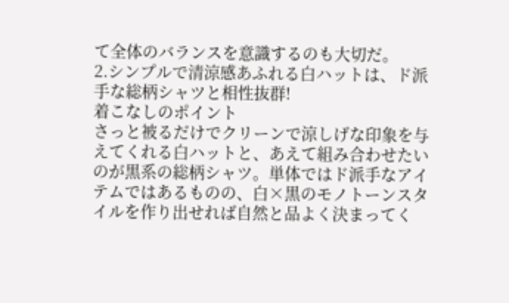て全体のバランスを意識するのも大切だ。
2.シンプルで清涼感あふれる白ハットは、ド派手な総柄シャツと相性抜群!
着こなしのポイント
さっと被るだけでクリーンで涼しげな印象を与えてくれる白ハットと、あえて組み合わせたいのが黒系の総柄シャツ。単体ではド派手なアイテムではあるものの、白×黒のモノトーンスタイルを作り出せれば自然と品よく決まってく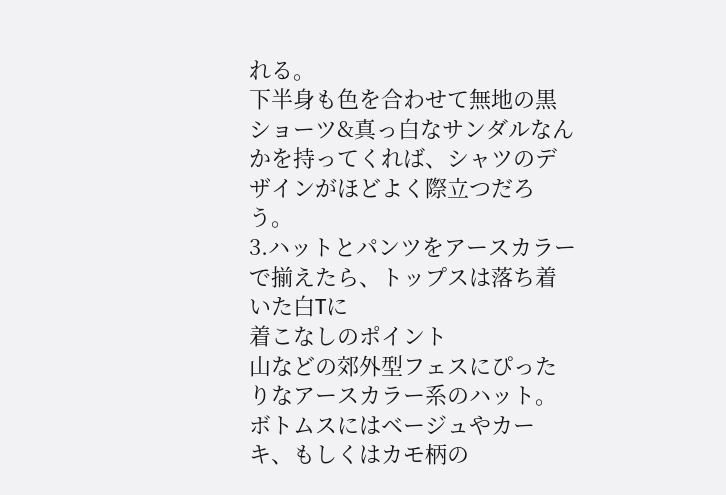れる。
下半身も色を合わせて無地の黒ショーツ&真っ白なサンダルなんかを持ってくれば、シャツのデザインがほどよく際立つだろう。
3.ハットとパンツをアースカラーで揃えたら、トップスは落ち着いた白Tに
着こなしのポイント
山などの郊外型フェスにぴったりなアースカラー系のハット。ボトムスにはベージュやカーキ、もしくはカモ柄の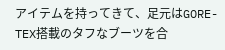アイテムを持ってきて、足元はGORE-TEX搭載のタフなブーツを合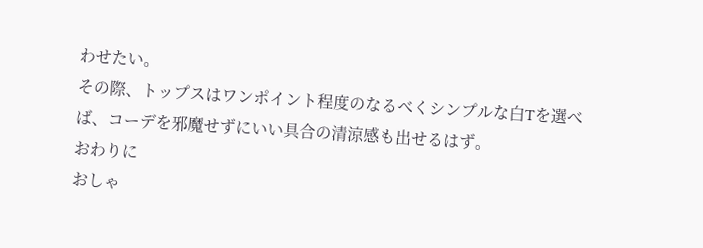わせたい。
その際、トップスはワンポイント程度のなるべくシンプルな白Tを選べば、コーデを邪魔せずにいい具合の清涼感も出せるはず。
おわりに
おしゃ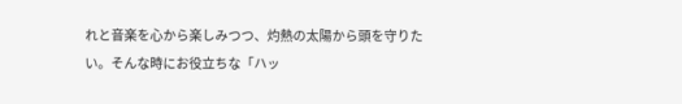れと音楽を心から楽しみつつ、灼熱の太陽から頭を守りたい。そんな時にお役立ちな「ハッ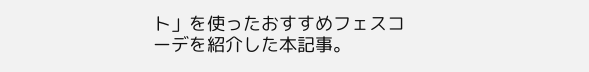ト」を使ったおすすめフェスコーデを紹介した本記事。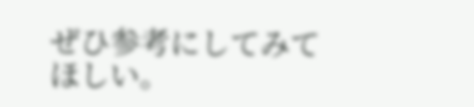ぜひ参考にしてみてほしい。